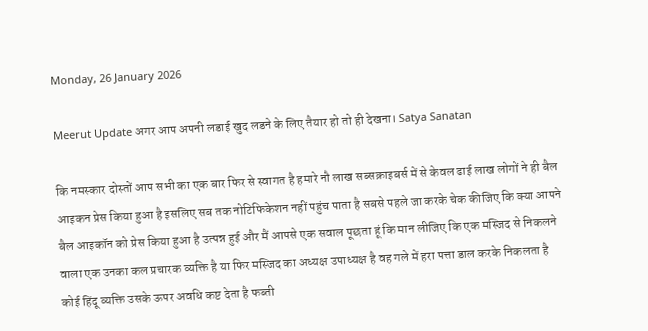Monday, 26 January 2026

Meerut Update अगर आप अपनी लडाई खुद लडने के लिए तैयार हो तो ही देखना। Satya Sanatan

कि नमस्कार दोस्तों आप सभी का एक बार फिर से स्वागत है हमारे नौ लाख सब्सक्राइबर्स में से केवल ढाई लाख लोगों ने ही बैल आइकन प्रेस किया हुआ है इसलिए सब तक नोटिफिकेशन नहीं पहुंच पाता है सबसे पहले जा करके चेक कीजिए कि क्या आपने बैल आइकॉन को प्रेस किया हुआ है उत्पन्न हुई और मैं आपसे एक सवाल पूछता हूं कि मान लीजिए कि एक मस्जिद से निकलने वाला एक उनका कल प्रचारक व्यक्ति है या फिर मस्जिद का अध्यक्ष उपाध्यक्ष है वह गले में हरा पत्ता डाल करके निकलता है कोई हिंदू व्यक्ति उसके ऊपर अवधि कष्ट देता है फब्ती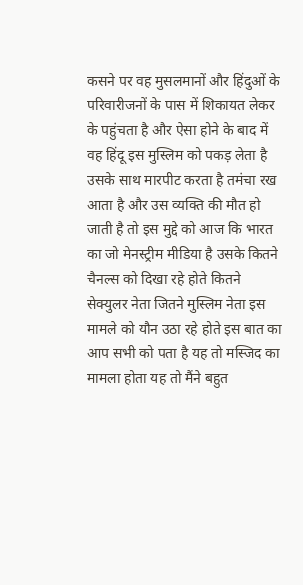कसने पर वह मुसलमानों और हिंदुओं के परिवारीजनों के पास में शिकायत लेकर के पहुंचता है और ऐसा होने के बाद में वह हिंदू इस मुस्लिम को पकड़ लेता है उसके साथ मारपीट करता है तमंचा रख आता है और उस व्यक्ति की मौत हो जाती है तो इस मुद्दे को आज कि भारत का जो मेनस्ट्रीम मीडिया है उसके कितने चैनल्स को दिखा रहे होते कितने सेक्युलर नेता जितने मुस्लिम नेता इस मामले को यौन उठा रहे होते इस बात का आप सभी को पता है यह तो मस्जिद का मामला होता यह तो मैंने बहुत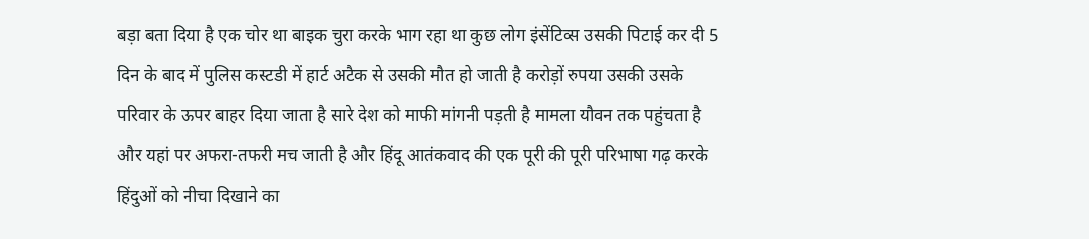बड़ा बता दिया है एक चोर था बाइक चुरा करके भाग रहा था कुछ लोग इंसेंटिव्स उसकी पिटाई कर दी 5 दिन के बाद में पुलिस कस्टडी में हार्ट अटैक से उसकी मौत हो जाती है करोड़ों रुपया उसकी उसके परिवार के ऊपर बाहर दिया जाता है सारे देश को माफी मांगनी पड़ती है मामला यौवन तक पहुंचता है और यहां पर अफरा-तफरी मच जाती है और हिंदू आतंकवाद की एक पूरी की पूरी परिभाषा गढ़ करके हिंदुओं को नीचा दिखाने का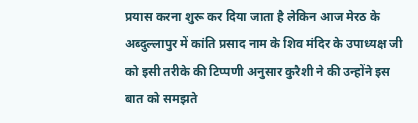प्रयास करना शुरू कर दिया जाता है लेकिन आज मेरठ के अब्दुल्लापुर में कांति प्रसाद नाम के शिव मंदिर के उपाध्यक्ष जी को इसी तरीके की टिप्पणी अनुसार कुरैशी ने की उन्होंने इस बात को समझते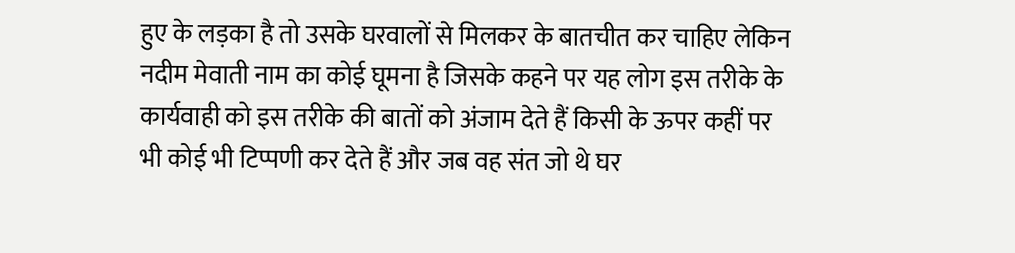हुए के लड़का है तो उसके घरवालों से मिलकर के बातचीत कर चाहिए लेकिन नदीम मेवाती नाम का कोई घूमना है जिसके कहने पर यह लोग इस तरीके के कार्यवाही को इस तरीके की बातों को अंजाम देते हैं किसी के ऊपर कहीं पर भी कोई भी टिप्पणी कर देते हैं और जब वह संत जो थे घर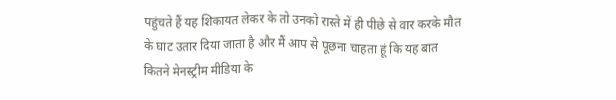पहुंचते हैं यह शिकायत लेकर के तो उनको रास्ते में ही पीछे से वार करके मौत के घाट उतार दिया जाता है और मैं आप से पूछना चाहता हूं कि यह बात कितने मेनस्ट्रीम मीडिया के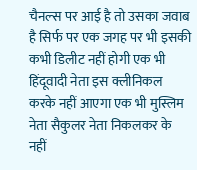चैनल्स पर आई है तो उसका जवाब है सिर्फ पर एक जगह पर भी इसकी कभी डिलीट नहीं होगी एक भी हिंदूवादी नेता इस क्लीनिकल करके नहीं आएगा एक भी मुस्लिम नेता सैकुलर नेता निकलकर के नहीं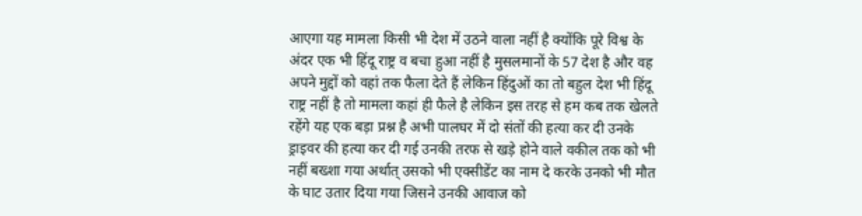आएगा यह मामला किसी भी देश में उठने वाला नहीं है क्योंकि पूरे विश्व के अंदर एक भी हिंदू राष्ट्र व बचा हुआ नहीं है मुसलमानों के 57 देश है और वह अपने मुद्दों को वहां तक फैला देते हैं लेकिन हिंदुओं का तो बहुल देश भी हिंदू राष्ट्र नहीं है तो मामला कहां ही फैले है लेकिन इस तरह से हम कब तक खेलते रहेंगे यह एक बड़ा प्रश्न है अभी पालघर में दो संतों की हत्या कर दी उनके ड्राइवर की हत्या कर दी गई उनकी तरफ से खड़े होने वाले वकील तक को भी नहीं बख्शा गया अर्थात् उसको भी एक्सीडेंट का नाम दे करके उनको भी मौत के घाट उतार दिया गया जिसने उनकी आवाज को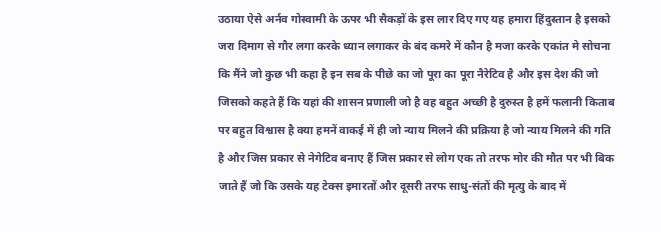उठाया ऐसे अर्नव गोस्वामी के ऊपर भी सैकड़ों के इस लार दिए गए यह हमारा हिंदुस्तान है इसको जरा दिमाग से गौर लगा करके ध्यान लगाकर के बंद कमरे में कौन है मजा करके एकांत मे सोचना कि मैंने जो कुछ भी कहा है इन सब के पीछे का जो पूरा का पूरा नैरेटिव है और इस देश की जो जिसको कहते हैं कि यहां की शासन प्रणाली जो है वह बहुत अच्छी है दुरुस्त है हमें फलानी किताब पर बहुत विश्वास है क्या हमनें वाकई में ही जो न्याय मिलने की प्रक्रिया है जो न्याय मिलने की गति है और जिस प्रकार से नेगेटिव बनाए हैं जिस प्रकार से लोग एक तो तरफ मोर की मौत पर भी बिक जाते हैं जो कि उसके यह टेक्स इमारतों और दूसरी तरफ साधु-संतों की मृत्यु के बाद में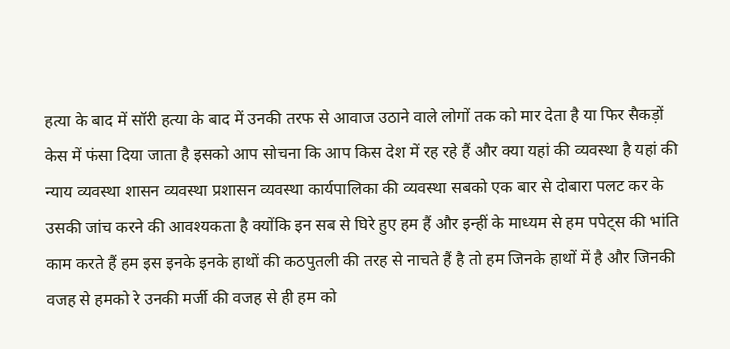हत्या के बाद में सॉरी हत्या के बाद में उनकी तरफ से आवाज उठाने वाले लोगों तक को मार देता है या फिर सैकड़ों केस में फंसा दिया जाता है इसको आप सोचना कि आप किस देश में रह रहे हैं और क्या यहां की व्यवस्था है यहां की न्याय व्यवस्था शासन व्यवस्था प्रशासन व्यवस्था कार्यपालिका की व्यवस्था सबको एक बार से दोबारा पलट कर के उसकी जांच करने की आवश्यकता है क्योंकि इन सब से घिरे हुए हम हैं और इन्हीं के माध्यम से हम पपेट्स की भांति काम करते हैं हम इस इनके इनके हाथों की कठपुतली की तरह से नाचते हैं है तो हम जिनके हाथों में है और जिनकी वजह से हमको रे उनकी मर्जी की वजह से ही हम को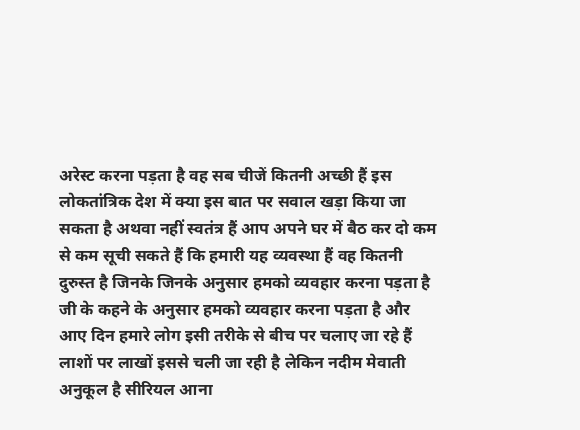अरेस्ट करना पड़ता है वह सब चीजें कितनी अच्छी हैं इस लोकतांत्रिक देश में क्या इस बात पर सवाल खड़ा किया जा सकता है अथवा नहीं स्वतंत्र हैं आप अपने घर में बैठ कर दो कम से कम सूची सकते हैं कि हमारी यह व्यवस्था हैं वह कितनी दुरुस्त है जिनके जिनके अनुसार हमको व्यवहार करना पड़ता है जी के कहने के अनुसार हमको व्यवहार करना पड़ता है और आए दिन हमारे लोग इसी तरीके से बीच पर चलाए जा रहे हैं लाशों पर लाखों इससे चली जा रही है लेकिन नदीम मेवाती अनुकूल है सीरियल आना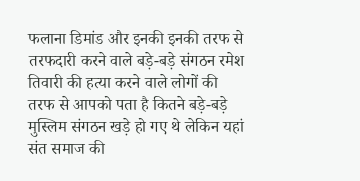फलाना डिमांड और इनकी इनकी तरफ से तरफदारी करने वाले बड़े-बड़े संगठन रमेश तिवारी की हत्या करने वाले लोगों की तरफ से आपको पता है कितने बड़े-बड़े मुस्लिम संगठन खड़े हो गए थे लेकिन यहां संत समाज की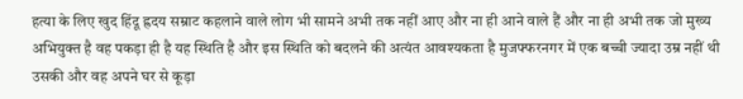हत्या के लिए खुद हिंदू ह्रदय सम्राट कहलाने वाले लोग भी सामने अभी तक नहीं आए और ना ही आने वाले हैं और ना ही अभी तक जो मुख्य अभियुक्त है वह पकड़ा ही है यह स्थिति है और इस स्थिति को बदलने की अत्यंत आवश्यकता है मुजफ्फरनगर में एक बच्ची ज्यादा उम्र नहीं थी उसकी और वह अपने घर से कूड़ा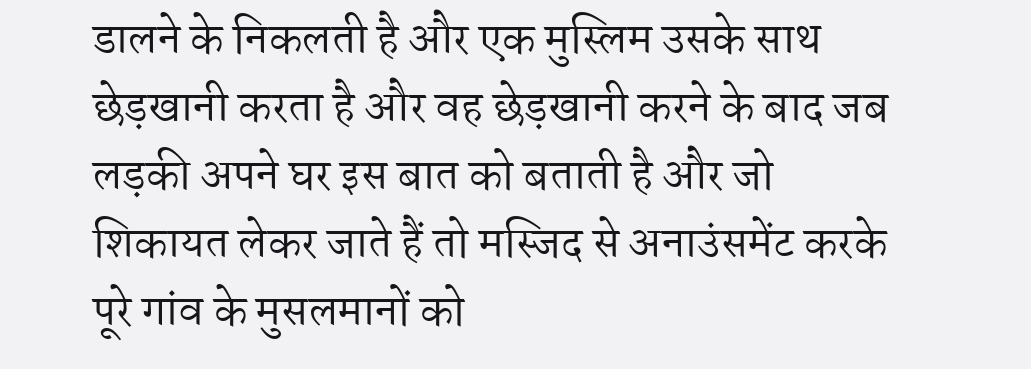डालने के निकलती है और एक मुस्लिम उसके साथ छेड़खानी करता है और वह छेड़खानी करने के बाद जब लड़की अपने घर इस बात को बताती है और जो शिकायत लेकर जाते हैं तो मस्जिद से अनाउंसमेंट करके पूरे गांव के मुसलमानों को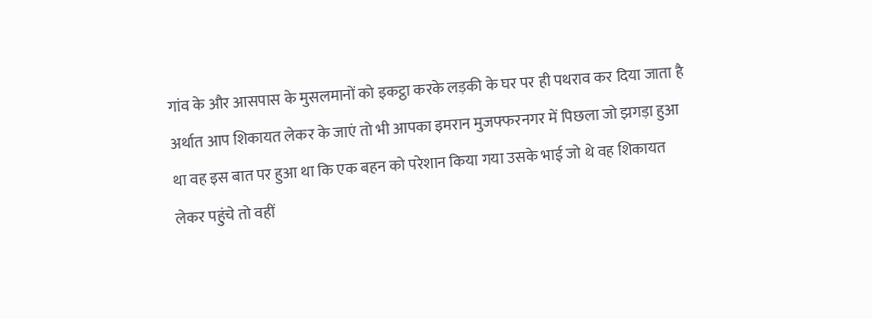गांव के और आसपास के मुसलमानों को इकट्ठा करके लड़की के घर पर ही पथराव कर दिया जाता है अर्थात आप शिकायत लेकर के जाएं तो भी आपका इमरान मुजफ्फरनगर में पिछला जो झगड़ा हुआ था वह इस बात पर हुआ था कि एक बहन को परेशान किया गया उसके भाई जो थे वह शिकायत लेकर पहुंचे तो वहीं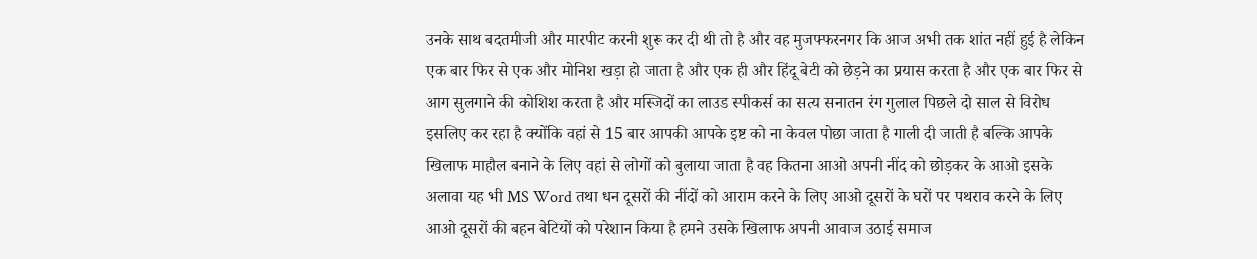उनके साथ बदतमीजी और मारपीट करनी शुरू कर दी थी तो है और वह मुजफ्फरनगर कि आज अभी तक शांत नहीं हुई है लेकिन एक बार फिर से एक और मोनिश खड़ा हो जाता है और एक ही और हिंदू बेटी को छेड़ने का प्रयास करता है और एक बार फिर से आग सुलगाने की कोशिश करता है और मस्जिदों का लाउड स्पीकर्स का सत्य सनातन रंग गुलाल पिछले दो साल से विरोध इसलिए कर रहा है क्योंकि वहां से 15 बार आपकी आपके इष्ट को ना केवल पोछा जाता है गाली दी जाती है बल्कि आपके खिलाफ माहौल बनाने के लिए वहां से लोगों को बुलाया जाता है वह कितना आओ अपनी नींद को छोड़कर के आओ इसके अलावा यह भी MS Word तथा धन दूसरों की नींदों को आराम करने के लिए आओ दूसरों के घरों पर पथराव करने के लिए आओ दूसरों की बहन बेटियों को परेशान किया है हमने उसके खिलाफ अपनी आवाज उठाई समाज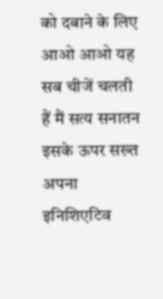को दबाने के लिए आओ आओ यह सब चीजें चलती हैं मैं सत्य सनातन इसके ऊपर सख्त अपना इनिशिएटिव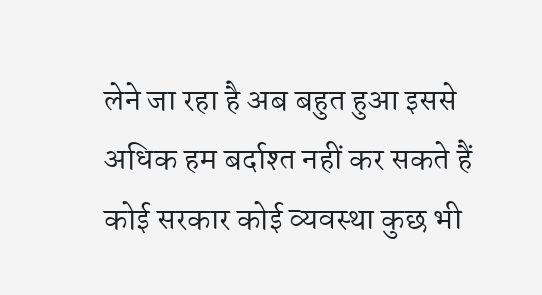लेने जा रहा है अब बहुत हुआ इससे अधिक हम बर्दाश्त नहीं कर सकते हैं कोई सरकार कोई व्यवस्था कुछ भी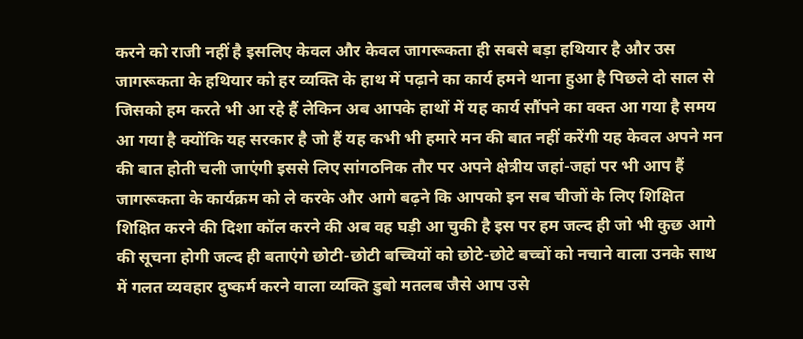करने को राजी नहीं है इसलिए केवल और केवल जागरूकता ही सबसे बड़ा हथियार है और उस जागरूकता के हथियार को हर व्यक्ति के हाथ में पढ़ाने का कार्य हमने थाना हुआ है पिछले दो साल से जिसको हम करते भी आ रहे हैं लेकिन अब आपके हाथों में यह कार्य सौंपने का वक्त आ गया है समय आ गया है क्योंकि यह सरकार है जो हैं यह कभी भी हमारे मन की बात नहीं करेंगी यह केवल अपने मन की बात होती चली जाएंगी इससे लिए सांगठनिक तौर पर अपने क्षेत्रीय जहां-जहां पर भी आप हैं जागरूकता के कार्यक्रम को ले करके और आगे बढ़ने कि आपको इन सब चीजों के लिए शिक्षित शिक्षित करने की दिशा कॉल करने की अब वह घड़ी आ चुकी है इस पर हम जल्द ही जो भी कुछ आगे की सूचना होगी जल्द ही बताएंगे छोटी-छोटी बच्चियों को छोटे-छोटे बच्चों को नचाने वाला उनके साथ में गलत व्यवहार दुष्कर्म करने वाला व्यक्ति डुबो मतलब जैसे आप उसे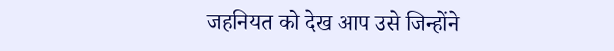जहनियत को देख आप उसे जिन्होंने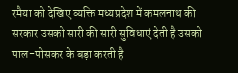रमैया को देखिए व्यक्ति मध्यप्रदेश में कमलनाथ की सरकार उसको सारी की सारी सुविधाएं देती है उसको पाल-पोसकर के बड़ा करती है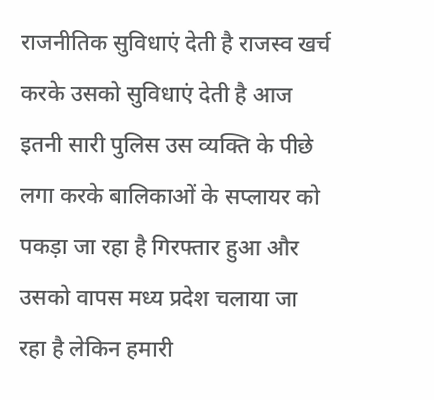राजनीतिक सुविधाएं देती है राजस्व खर्च करके उसको सुविधाएं देती है आज इतनी सारी पुलिस उस व्यक्ति के पीछे लगा करके बालिकाओं के सप्लायर को पकड़ा जा रहा है गिरफ्तार हुआ और उसको वापस मध्य प्रदेश चलाया जा रहा है लेकिन हमारी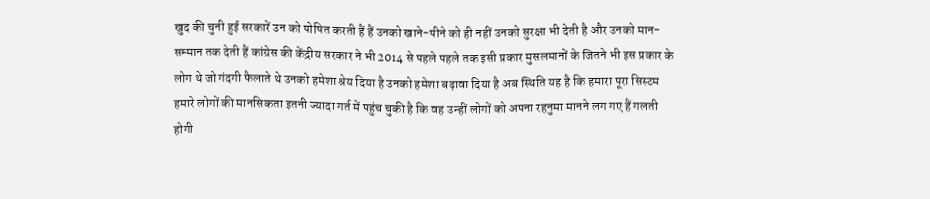खुद की चुनी हुई सरकारें उन को पोषित करती हैं हैं उनको खाने-पीने को ही नहीं उनको सुरक्षा भी देती है और उनको मान-सम्मान तक देती हैं कांग्रेस की केंद्रीय सरकार ने भी 2014 से पहले पहले तक इसी प्रकार मुसलमानों के जितने भी इस प्रकार के लोग थे जो गंदगी फैलाते थे उनको हमेशा श्रेय दिया है उनको हमेशा बढ़ावा दिया है अब स्थिति यह है कि हमारा पूरा सिस्टम हमारे लोगों की मानसिकता इतनी ज्यादा गर्त में पहुंच चुकी है कि वह उन्हीं लोगों को अपना रहनुमा मानने लग गए हैं गलती होगी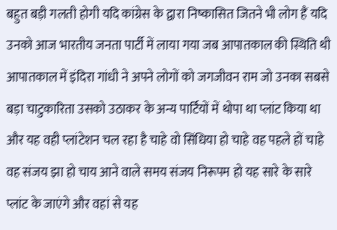बहुत बड़ी गलती होगी यदि कांग्रेस के द्वारा निष्कासित जितने भी लोग हैं यदि उनको आज भारतीय जनता पार्टी में लाया गया जब आपातकाल की स्थिति थी आपातकाल में इंदिरा गांधी ने अपने लोगों को जगजीवन राम जो उनका सबसे बड़ा चाटुकारिता उसको उठाकर के अन्य पार्टियों में थोपा था प्लांट किया था और यह वही प्लांटेशन चल रहा है चाहे वो सिंधिया हो चाहे वह पहले हों चाहे वह संजय झा हो चाय आने वाले समय संजय निरूपम हो यह सारे के सारे प्लांट के जाएंगे और वहां से यह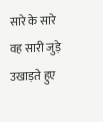सारे के सारे वह सारी जुड़े उखाड़ते हुए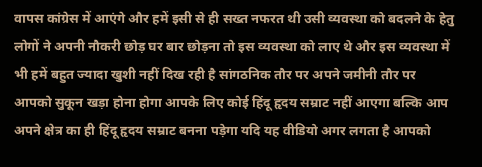वापस कांग्रेस में आएंगे और हमें इसी से ही सख्त नफरत थी उसी व्यवस्था को बदलने के हेतु लोगों ने अपनी नौकरी छोड़ घर बार छोड़ना तो इस व्यवस्था को लाए थे और इस व्यवस्था में भी हमें बहुत ज्यादा खुशी नहीं दिख रही है सांगठनिक तौर पर अपने जमीनी तौर पर आपको सुकून खड़ा होना होगा आपके लिए कोई हिंदू हृदय सम्राट नहीं आएगा बल्कि आप अपने क्षेत्र का ही हिंदू हृदय सम्राट बनना पड़ेगा यदि यह वीडियो अगर लगता है आपको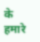के हमारे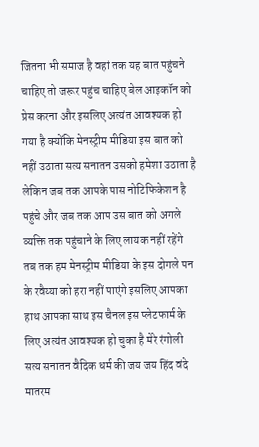जितना भी समाज है वहां तक यह बात पहुंचने चाहिए तो जरूर पहुंच चाहिए बेल आइकॉन को प्रेस करना और इसलिए अत्यंत आवश्यक हो गया है क्योंकि मेनस्ट्रीम मीडिया इस बात को नहीं उठाता सत्य सनातन उसको हमेशा उठाता है लेकिन जब तक आपके पास नोटिफिकेशन है पहुंचे और जब तक आप उस बात को अगले व्यक्ति तक पहुंचाने के लिए लायक नहीं रहेंगे तब तक हम मेनस्ट्रीम मीडिया के इस दोगले पन के रवैय्या को हरा नहीं पाएंगे इसलिए आपका हाथ आपका साथ इस चैनल इस प्लेटफार्म के लिए अत्यंत आवश्यक हो चुका है मेरे रंगोली सत्य सनातन वैदिक धर्म की जय जय हिंद वंदे मातरम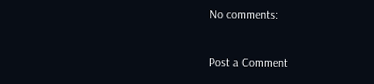No comments:

Post a Comment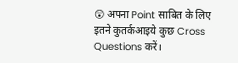😲 अपना Point साबित के लिए इतने कुतर्कआइये कुछ Cross Questions करें।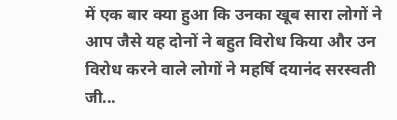में एक बार क्या हुआ कि उनका खूब सारा लोगों ने आप जैसे यह दोनों ने बहुत विरोध किया और उन विरोध करने वाले लोगों ने महर्षि दयानंद सरस्वती जी...